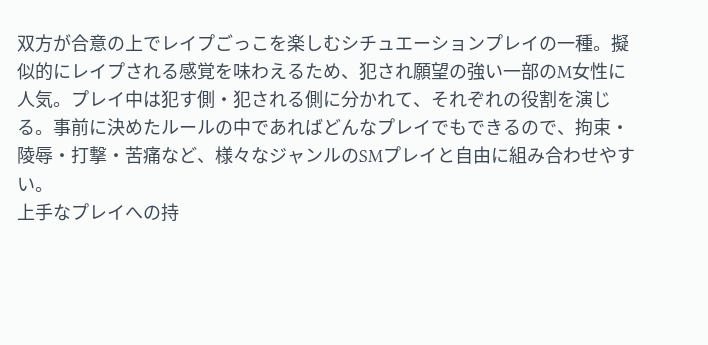双方が合意の上でレイプごっこを楽しむシチュエーションプレイの一種。擬似的にレイプされる感覚を味わえるため、犯され願望の強い一部のM女性に人気。プレイ中は犯す側・犯される側に分かれて、それぞれの役割を演じる。事前に決めたルールの中であればどんなプレイでもできるので、拘束・陵辱・打撃・苦痛など、様々なジャンルのSMプレイと自由に組み合わせやすい。
上手なプレイへの持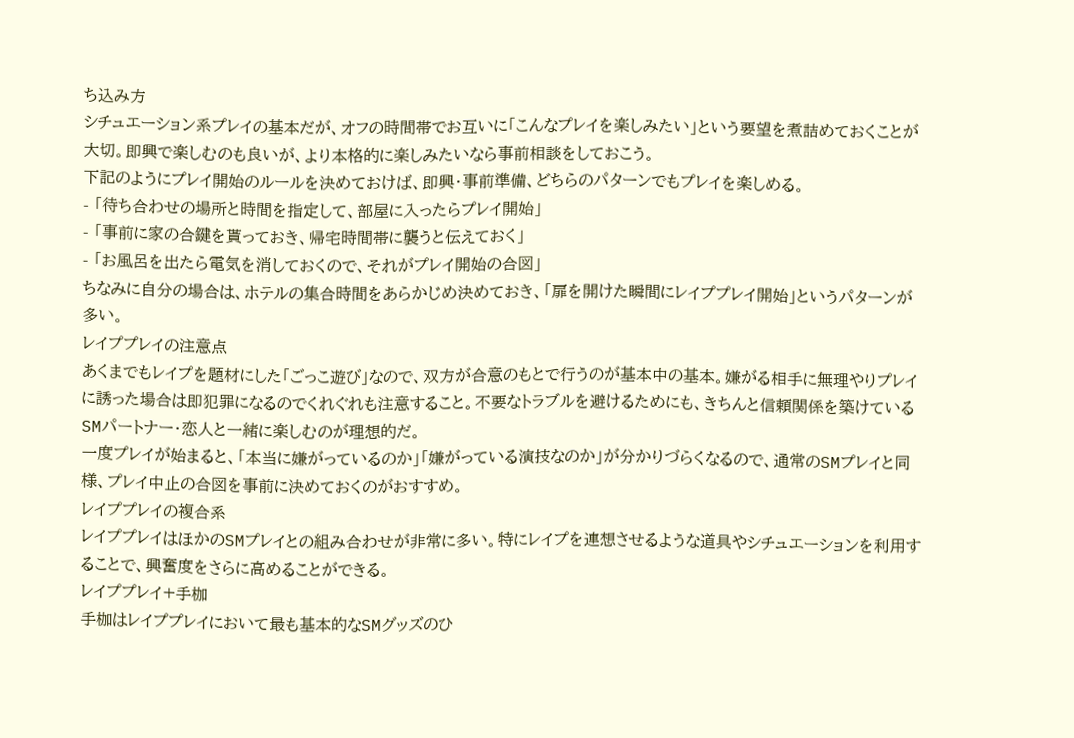ち込み方
シチュエーション系プレイの基本だが、オフの時間帯でお互いに「こんなプレイを楽しみたい」という要望を煮詰めておくことが大切。即興で楽しむのも良いが、より本格的に楽しみたいなら事前相談をしておこう。
下記のようにプレイ開始のルールを決めておけば、即興・事前準備、どちらのパターンでもプレイを楽しめる。
- 「待ち合わせの場所と時間を指定して、部屋に入ったらプレイ開始」
- 「事前に家の合鍵を貰っておき、帰宅時間帯に襲うと伝えておく」
- 「お風呂を出たら電気を消しておくので、それがプレイ開始の合図」
ちなみに自分の場合は、ホテルの集合時間をあらかじめ決めておき、「扉を開けた瞬間にレイププレイ開始」というパターンが多い。
レイププレイの注意点
あくまでもレイプを題材にした「ごっこ遊び」なので、双方が合意のもとで行うのが基本中の基本。嫌がる相手に無理やりプレイに誘った場合は即犯罪になるのでくれぐれも注意すること。不要なトラブルを避けるためにも、きちんと信頼関係を築けているSMパートナー・恋人と一緒に楽しむのが理想的だ。
一度プレイが始まると、「本当に嫌がっているのか」「嫌がっている演技なのか」が分かりづらくなるので、通常のSMプレイと同様、プレイ中止の合図を事前に決めておくのがおすすめ。
レイププレイの複合系
レイププレイはほかのSMプレイとの組み合わせが非常に多い。特にレイプを連想させるような道具やシチュエーションを利用することで、興奮度をさらに高めることができる。
レイププレイ+手枷
手枷はレイププレイにおいて最も基本的なSMグッズのひ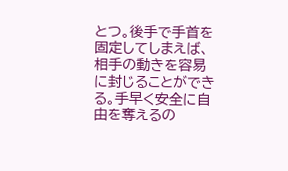とつ。後手で手首を固定してしまえば、相手の動きを容易に封じることができる。手早く安全に自由を奪えるの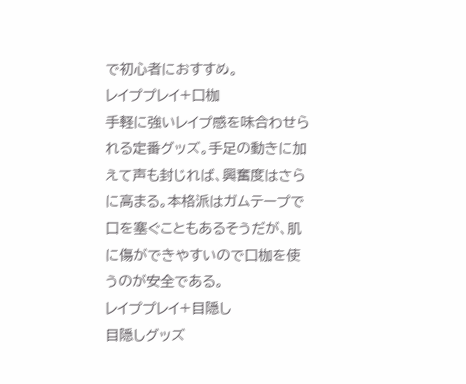で初心者におすすめ。
レイププレイ+口枷
手軽に強いレイプ感を味合わせられる定番グッズ。手足の動きに加えて声も封じれば、興奮度はさらに高まる。本格派はガムテープで口を塞ぐこともあるそうだが、肌に傷ができやすいので口枷を使うのが安全である。
レイププレイ+目隠し
目隠しグッズ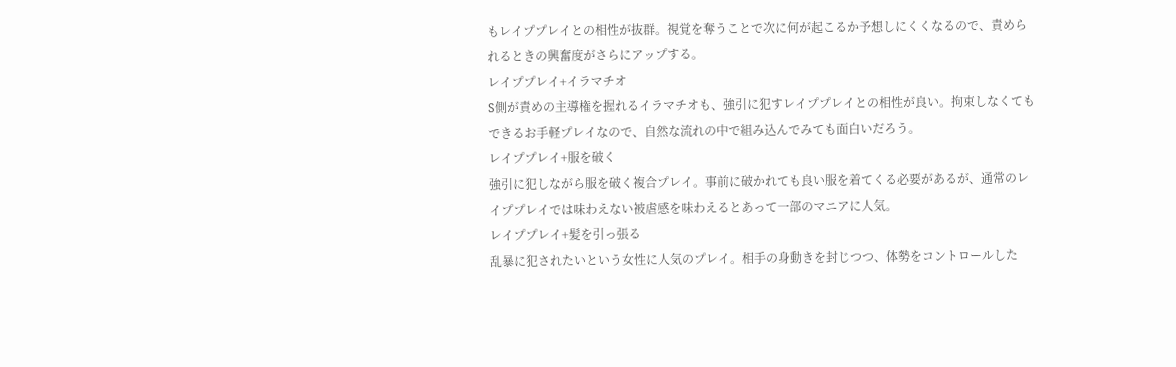もレイププレイとの相性が抜群。視覚を奪うことで次に何が起こるか予想しにくくなるので、責められるときの興奮度がさらにアップする。
レイププレイ+イラマチオ
S側が責めの主導権を握れるイラマチオも、強引に犯すレイププレイとの相性が良い。拘束しなくてもできるお手軽プレイなので、自然な流れの中で組み込んでみても面白いだろう。
レイププレイ+服を破く
強引に犯しながら服を破く複合プレイ。事前に破かれても良い服を着てくる必要があるが、通常のレイププレイでは味わえない被虐感を味わえるとあって一部のマニアに人気。
レイププレイ+髪を引っ張る
乱暴に犯されたいという女性に人気のプレイ。相手の身動きを封じつつ、体勢をコントロールした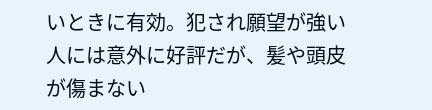いときに有効。犯され願望が強い人には意外に好評だが、髪や頭皮が傷まない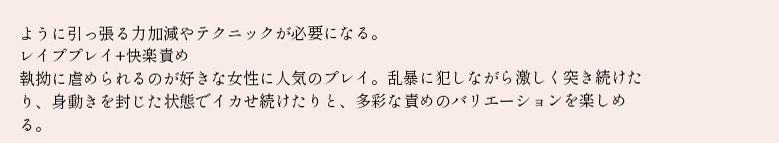ように引っ張る力加減やテクニックが必要になる。
レイププレイ+快楽責め
執拗に虐められるのが好きな女性に人気のプレイ。乱暴に犯しながら激しく突き続けたり、身動きを封じた状態でイカせ続けたりと、多彩な責めのバリエーションを楽しめる。